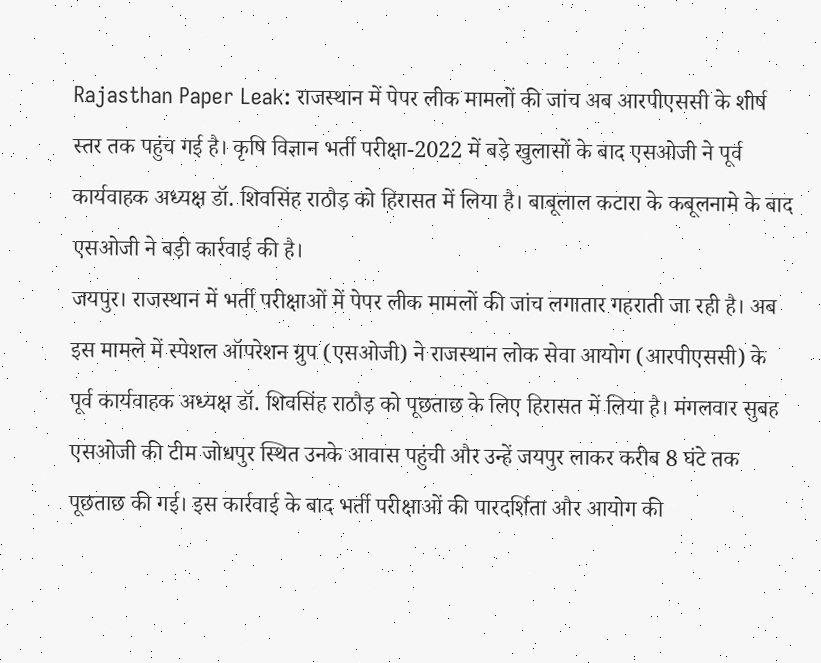Rajasthan Paper Leak: राजस्थान में पेपर लीक मामलों की जांच अब आरपीएससी के शीर्ष स्तर तक पहुंच गई है। कृषि विज्ञान भर्ती परीक्षा-2022 में बड़े खुलासों के बाद एसओजी ने पूर्व कार्यवाहक अध्यक्ष डॉ. शिवसिंह राठौड़ को हिरासत में लिया है। बाबूलाल कटारा के कबूलनामे के बाद एसओजी ने बड़ी कार्रवाई की है।
जयपुर। राजस्थान में भर्ती परीक्षाओं में पेपर लीक मामलों की जांच लगातार गहराती जा रही है। अब इस मामले में स्पेशल ऑपरेशन ग्रुप (एसओजी) ने राजस्थान लोक सेवा आयोग (आरपीएससी) के पूर्व कार्यवाहक अध्यक्ष डॉ. शिवसिंह राठौड़ को पूछताछ के लिए हिरासत में लिया है। मंगलवार सुबह एसओजी की टीम जोधपुर स्थित उनके आवास पहुंची और उन्हें जयपुर लाकर करीब 8 घंटे तक पूछताछ की गई। इस कार्रवाई के बाद भर्ती परीक्षाओं की पारदर्शिता और आयोग की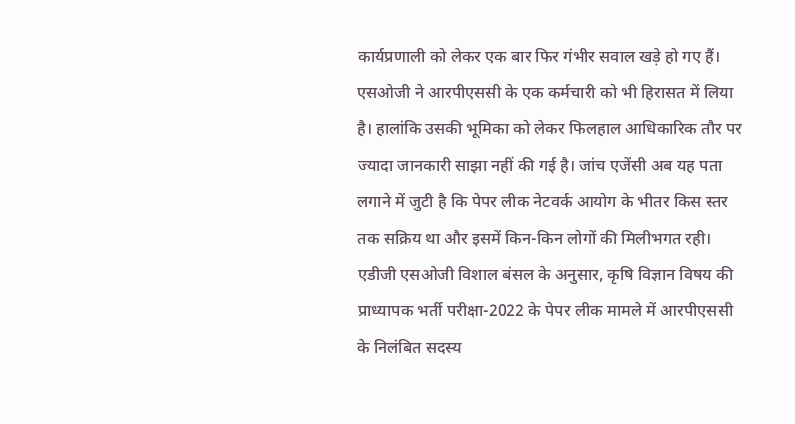कार्यप्रणाली को लेकर एक बार फिर गंभीर सवाल खड़े हो गए हैं।
एसओजी ने आरपीएससी के एक कर्मचारी को भी हिरासत में लिया है। हालांकि उसकी भूमिका को लेकर फिलहाल आधिकारिक तौर पर ज्यादा जानकारी साझा नहीं की गई है। जांच एजेंसी अब यह पता लगाने में जुटी है कि पेपर लीक नेटवर्क आयोग के भीतर किस स्तर तक सक्रिय था और इसमें किन-किन लोगों की मिलीभगत रही।
एडीजी एसओजी विशाल बंसल के अनुसार, कृषि विज्ञान विषय की प्राध्यापक भर्ती परीक्षा-2022 के पेपर लीक मामले में आरपीएससी के निलंबित सदस्य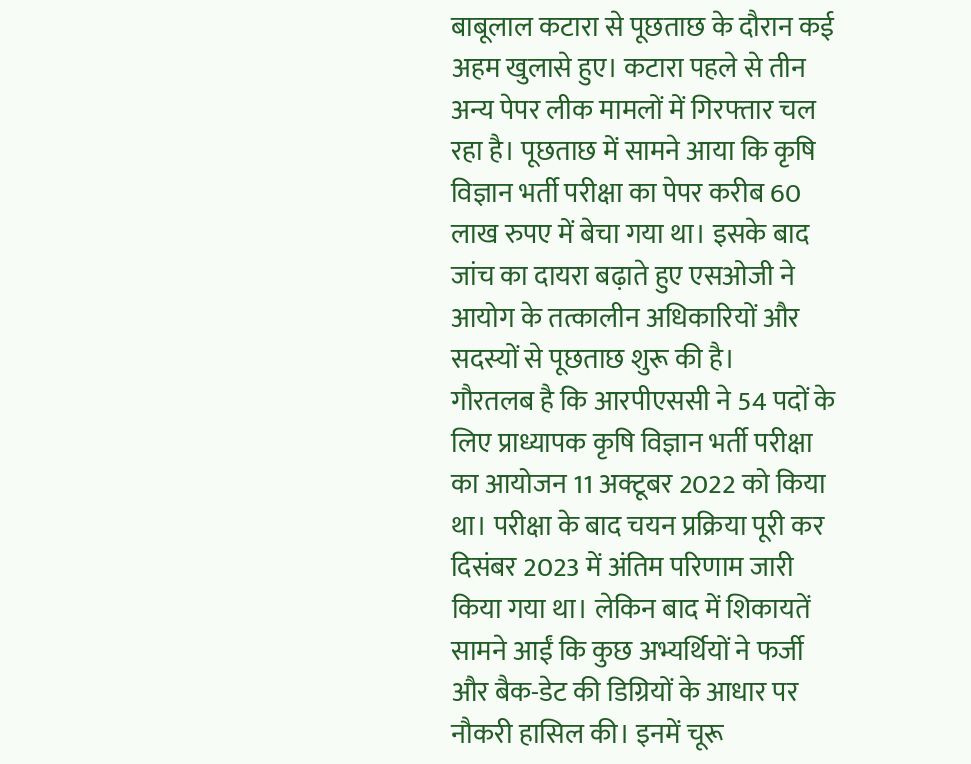बाबूलाल कटारा से पूछताछ के दौरान कई अहम खुलासे हुए। कटारा पहले से तीन अन्य पेपर लीक मामलों में गिरफ्तार चल रहा है। पूछताछ में सामने आया कि कृषि विज्ञान भर्ती परीक्षा का पेपर करीब 60 लाख रुपए में बेचा गया था। इसके बाद जांच का दायरा बढ़ाते हुए एसओजी ने आयोग के तत्कालीन अधिकारियों और सदस्यों से पूछताछ शुरू की है।
गौरतलब है कि आरपीएससी ने 54 पदों के लिए प्राध्यापक कृषि विज्ञान भर्ती परीक्षा का आयोजन 11 अक्टूबर 2022 को किया था। परीक्षा के बाद चयन प्रक्रिया पूरी कर दिसंबर 2023 में अंतिम परिणाम जारी किया गया था। लेकिन बाद में शिकायतें सामने आईं कि कुछ अभ्यर्थियों ने फर्जी और बैक-डेट की डिग्रियों के आधार पर नौकरी हासिल की। इनमें चूरू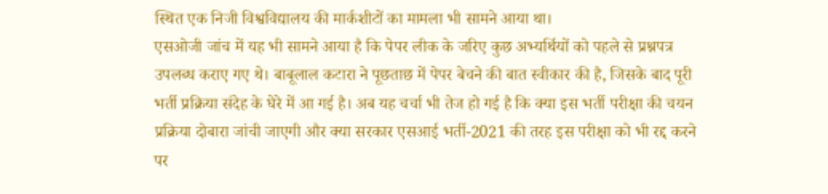स्थित एक निजी विश्वविद्यालय की मार्कशीटों का मामला भी सामने आया था।
एसओजी जांच में यह भी सामने आया है कि पेपर लीक के जरिए कुछ अभ्यर्थियों को पहले से प्रश्नपत्र उपलब्ध कराए गए थे। बाबूलाल कटारा ने पूछताछ में पेपर बेचने की बात स्वीकार की है, जिसके बाद पूरी भर्ती प्रक्रिया संदेह के घेरे में आ गई है। अब यह चर्चा भी तेज हो गई है कि क्या इस भर्ती परीक्षा की चयन प्रक्रिया दोबारा जांची जाएगी और क्या सरकार एसआई भर्ती-2021 की तरह इस परीक्षा को भी रद्द करने पर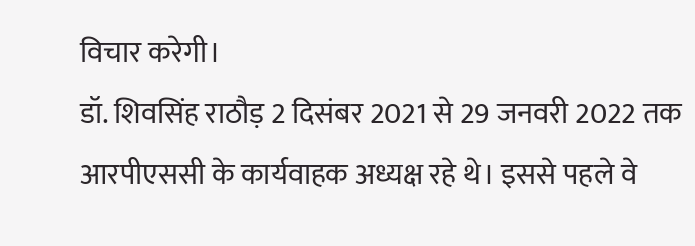विचार करेगी।
डॉ. शिवसिंह राठौड़ 2 दिसंबर 2021 से 29 जनवरी 2022 तक आरपीएससी के कार्यवाहक अध्यक्ष रहे थे। इससे पहले वे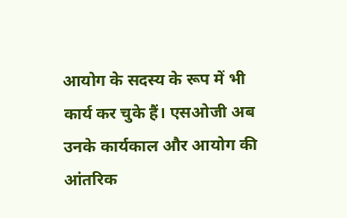आयोग के सदस्य के रूप में भी कार्य कर चुके हैं। एसओजी अब उनके कार्यकाल और आयोग की आंतरिक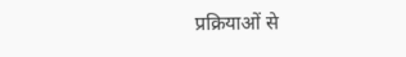प्रक्रियाओं से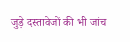जुड़े दस्तावेजों की भी जांच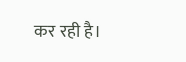कर रही है।